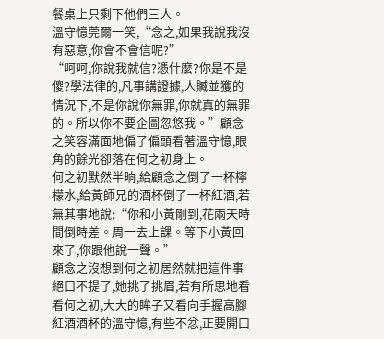餐桌上只剩下他們三人。
溫守憶莞爾一笑,“念之,如果我說我沒有惡意,你會不會信呢?”
“呵呵,你說我就信?憑什麼?你是不是傻?學法律的,凡事講證據,人贓並獲的情況下,不是你說你無罪,你就真的無罪的。所以你不要企圖忽悠我。”顧念之笑容滿面地偏了偏頭看著溫守憶,眼角的餘光卻落在何之初身上。
何之初默然半晌,給顧念之倒了一杯檸檬水,給黃師兄的酒杯倒了一杯紅酒,若無其事地說:“你和小黃剛到,花兩天時間倒時差。周一去上課。等下小黃回來了,你跟他說一聲。”
顧念之沒想到何之初居然就把這件事絕口不提了,她挑了挑眉,若有所思地看看何之初,大大的眸子又看向手握高腳紅酒酒杯的溫守憶,有些不忿,正要開口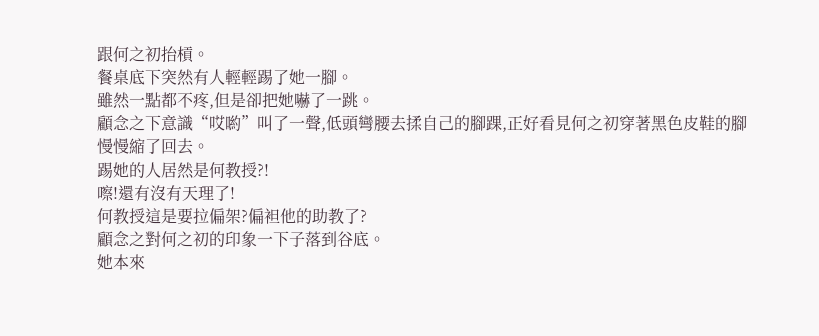跟何之初抬槓。
餐桌底下突然有人輕輕踢了她一腳。
雖然一點都不疼,但是卻把她嚇了一跳。
顧念之下意識“哎喲”叫了一聲,低頭彎腰去揉自己的腳踝,正好看見何之初穿著黑色皮鞋的腳慢慢縮了回去。
踢她的人居然是何教授?!
嚓!還有沒有天理了!
何教授這是要拉偏架?偏袒他的助教了?
顧念之對何之初的印象一下子落到谷底。
她本來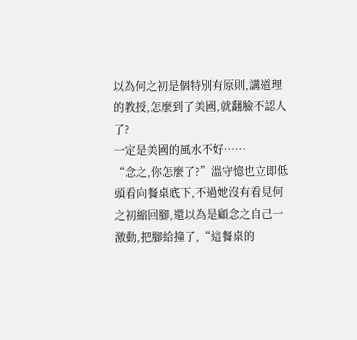以為何之初是個特別有原則,講道理的教授,怎麼到了美國,就翻臉不認人了?
一定是美國的風水不好……
“念之,你怎麼了?”溫守憶也立即低頭看向餐桌底下,不過她沒有看見何之初縮回腳,還以為是顧念之自己一激動,把腳給撞了,“這餐桌的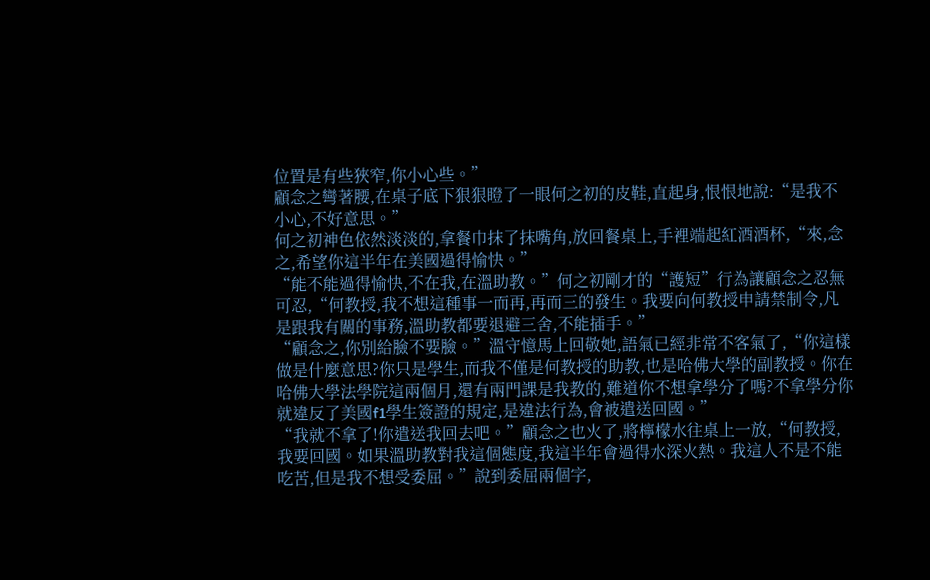位置是有些狹窄,你小心些。”
顧念之彎著腰,在桌子底下狠狠瞪了一眼何之初的皮鞋,直起身,恨恨地說:“是我不小心,不好意思。”
何之初神色依然淡淡的,拿餐巾抹了抹嘴角,放回餐桌上,手裡端起紅酒酒杯,“來,念之,希望你這半年在美國過得愉快。”
“能不能過得愉快,不在我,在溫助教。”何之初剛才的“護短”行為讓顧念之忍無可忍,“何教授,我不想這種事一而再,再而三的發生。我要向何教授申請禁制令,凡是跟我有關的事務,溫助教都要退避三舍,不能插手。”
“顧念之,你別給臉不要臉。”溫守憶馬上回敬她,語氣已經非常不客氣了,“你這樣做是什麼意思?你只是學生,而我不僅是何教授的助教,也是哈佛大學的副教授。你在哈佛大學法學院這兩個月,還有兩門課是我教的,難道你不想拿學分了嗎?不拿學分你就違反了美國f1學生簽證的規定,是違法行為,會被遣送回國。”
“我就不拿了!你遣送我回去吧。”顧念之也火了,將檸檬水往桌上一放,“何教授,我要回國。如果溫助教對我這個態度,我這半年會過得水深火熱。我這人不是不能吃苦,但是我不想受委屈。”說到委屈兩個字,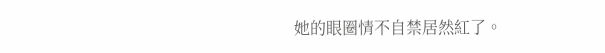她的眼圈情不自禁居然紅了。